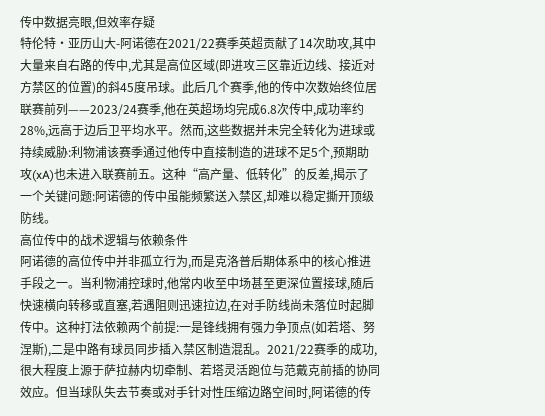传中数据亮眼,但效率存疑
特伦特·亚历山大-阿诺德在2021/22赛季英超贡献了14次助攻,其中大量来自右路的传中,尤其是高位区域(即进攻三区靠近边线、接近对方禁区的位置)的斜45度吊球。此后几个赛季,他的传中次数始终位居联赛前列——2023/24赛季,他在英超场均完成6.8次传中,成功率约28%,远高于边后卫平均水平。然而,这些数据并未完全转化为进球或持续威胁:利物浦该赛季通过他传中直接制造的进球不足5个,预期助攻(xA)也未进入联赛前五。这种“高产量、低转化”的反差,揭示了一个关键问题:阿诺德的传中虽能频繁送入禁区,却难以稳定撕开顶级防线。
高位传中的战术逻辑与依赖条件
阿诺德的高位传中并非孤立行为,而是克洛普后期体系中的核心推进手段之一。当利物浦控球时,他常内收至中场甚至更深位置接球,随后快速横向转移或直塞,若遇阻则迅速拉边,在对手防线尚未落位时起脚传中。这种打法依赖两个前提:一是锋线拥有强力争顶点(如若塔、努涅斯),二是中路有球员同步插入禁区制造混乱。2021/22赛季的成功,很大程度上源于萨拉赫内切牵制、若塔灵活跑位与范戴克前插的协同效应。但当球队失去节奏或对手针对性压缩边路空间时,阿诺德的传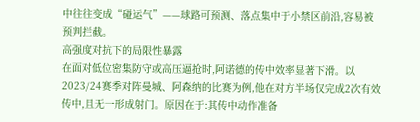中往往变成“碰运气”——球路可预测、落点集中于小禁区前沿,容易被预判拦截。
高强度对抗下的局限性暴露
在面对低位密集防守或高压逼抢时,阿诺德的传中效率显著下滑。以2023/24赛季对阵曼城、阿森纳的比赛为例,他在对方半场仅完成2次有效传中,且无一形成射门。原因在于:其传中动作准备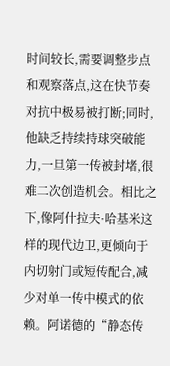时间较长,需要调整步点和观察落点,这在快节奏对抗中极易被打断;同时,他缺乏持续持球突破能力,一旦第一传被封堵,很难二次创造机会。相比之下,像阿什拉夫·哈基米这样的现代边卫,更倾向于内切射门或短传配合,减少对单一传中模式的依赖。阿诺德的“静态传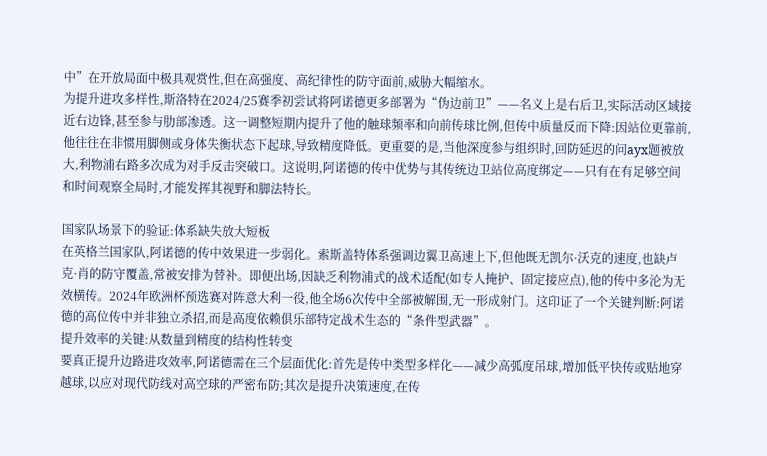中”在开放局面中极具观赏性,但在高强度、高纪律性的防守面前,威胁大幅缩水。
为提升进攻多样性,斯洛特在2024/25赛季初尝试将阿诺德更多部署为“伪边前卫”——名义上是右后卫,实际活动区域接近右边锋,甚至参与肋部渗透。这一调整短期内提升了他的触球频率和向前传球比例,但传中质量反而下降:因站位更靠前,他往往在非惯用脚侧或身体失衡状态下起球,导致精度降低。更重要的是,当他深度参与组织时,回防延迟的问ayx题被放大,利物浦右路多次成为对手反击突破口。这说明,阿诺德的传中优势与其传统边卫站位高度绑定——只有在有足够空间和时间观察全局时,才能发挥其视野和脚法特长。

国家队场景下的验证:体系缺失放大短板
在英格兰国家队,阿诺德的传中效果进一步弱化。索斯盖特体系强调边翼卫高速上下,但他既无凯尔·沃克的速度,也缺卢克·肖的防守覆盖,常被安排为替补。即便出场,因缺乏利物浦式的战术适配(如专人掩护、固定接应点),他的传中多沦为无效横传。2024年欧洲杯预选赛对阵意大利一役,他全场6次传中全部被解围,无一形成射门。这印证了一个关键判断:阿诺德的高位传中并非独立杀招,而是高度依赖俱乐部特定战术生态的“条件型武器”。
提升效率的关键:从数量到精度的结构性转变
要真正提升边路进攻效率,阿诺德需在三个层面优化:首先是传中类型多样化——减少高弧度吊球,增加低平快传或贴地穿越球,以应对现代防线对高空球的严密布防;其次是提升决策速度,在传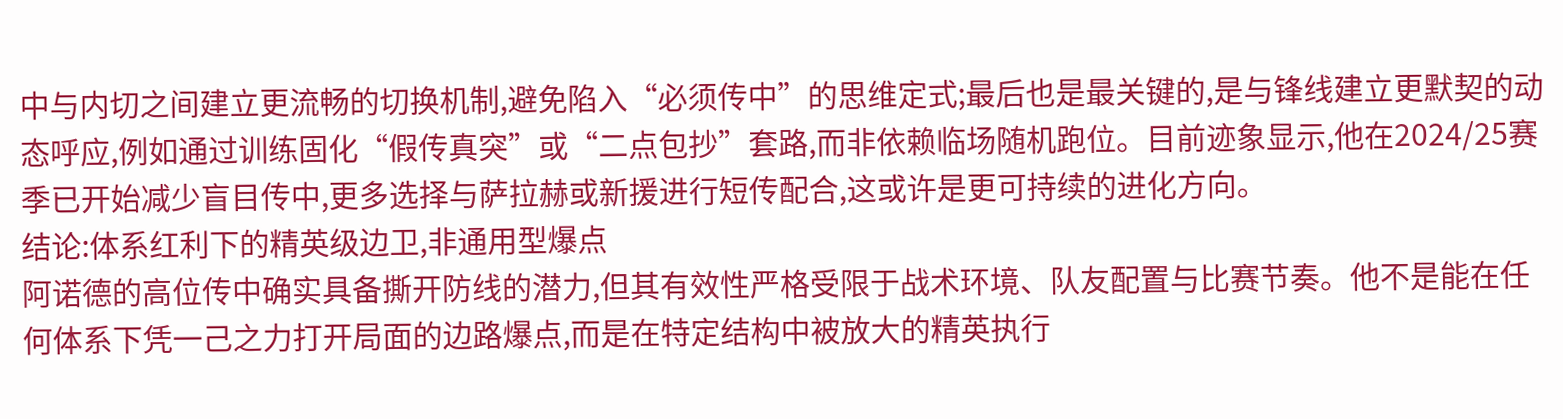中与内切之间建立更流畅的切换机制,避免陷入“必须传中”的思维定式;最后也是最关键的,是与锋线建立更默契的动态呼应,例如通过训练固化“假传真突”或“二点包抄”套路,而非依赖临场随机跑位。目前迹象显示,他在2024/25赛季已开始减少盲目传中,更多选择与萨拉赫或新援进行短传配合,这或许是更可持续的进化方向。
结论:体系红利下的精英级边卫,非通用型爆点
阿诺德的高位传中确实具备撕开防线的潜力,但其有效性严格受限于战术环境、队友配置与比赛节奏。他不是能在任何体系下凭一己之力打开局面的边路爆点,而是在特定结构中被放大的精英执行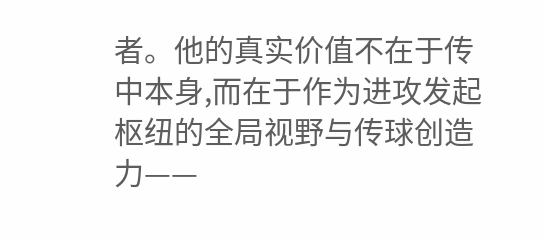者。他的真实价值不在于传中本身,而在于作为进攻发起枢纽的全局视野与传球创造力——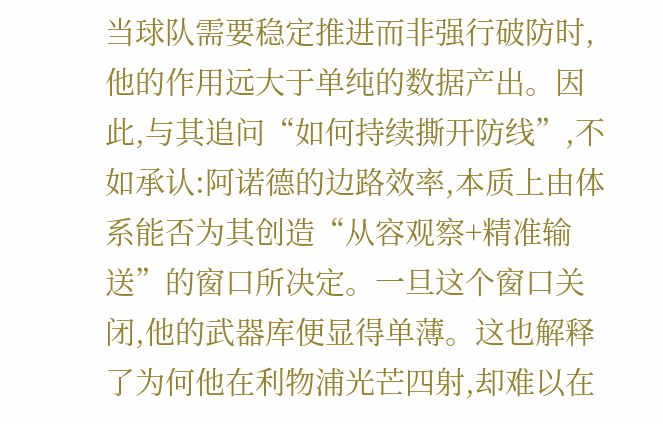当球队需要稳定推进而非强行破防时,他的作用远大于单纯的数据产出。因此,与其追问“如何持续撕开防线”,不如承认:阿诺德的边路效率,本质上由体系能否为其创造“从容观察+精准输送”的窗口所决定。一旦这个窗口关闭,他的武器库便显得单薄。这也解释了为何他在利物浦光芒四射,却难以在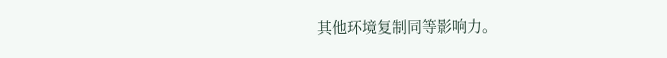其他环境复制同等影响力。